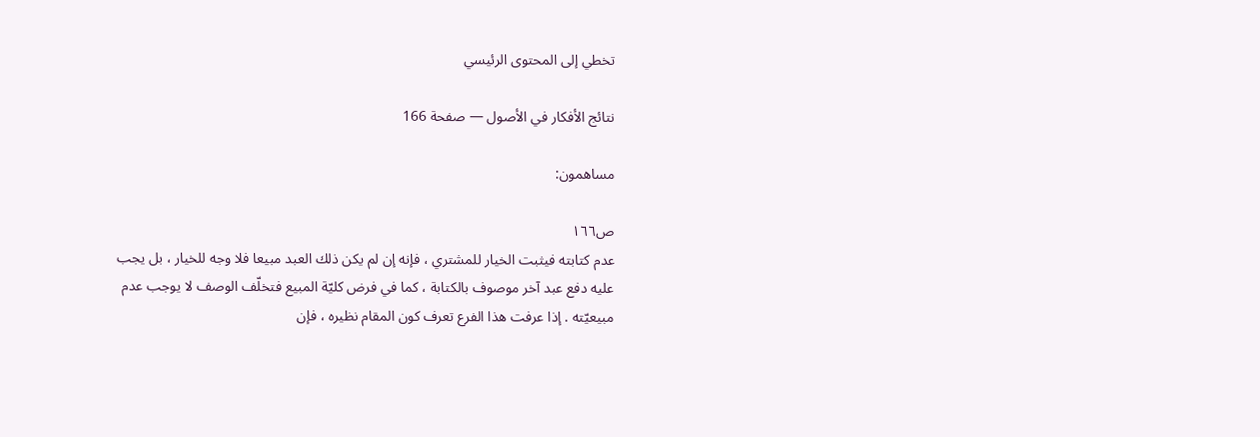تخطي إلى المحتوى الرئيسي

نتائج الأفكار في الأصول — صفحة 166

مساهمون:

ص١٦٦
عدم كتابته فيثبت الخيار للمشتري ، فإنه إن لم يكن ذلك العبد مبيعا فلا وجه للخيار ، بل يجب عليه دفع عبد آخر موصوف بالكتابة ، كما في فرض كليّة المبيع فتخلّف الوصف لا يوجب عدم مبيعيّته . إذا عرفت هذا الفرع تعرف كون المقام نظيره ، فإن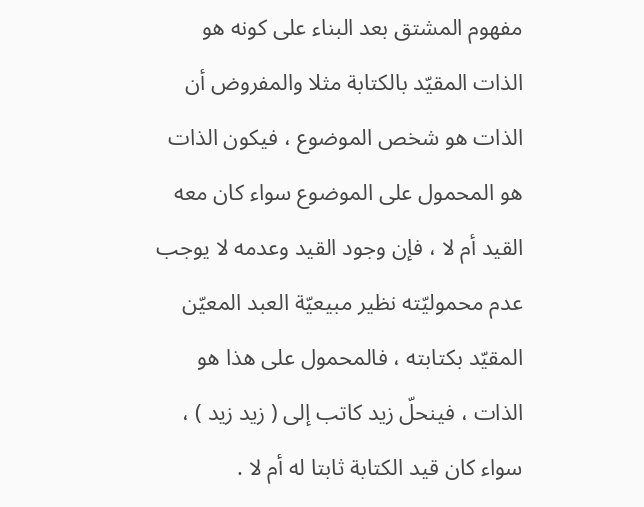مفهوم المشتق بعد البناء على كونه هو الذات المقيّد بالكتابة مثلا والمفروض أن الذات هو شخص الموضوع ، فيكون الذات هو المحمول على الموضوع سواء كان معه القيد أم لا ، فإن وجود القيد وعدمه لا يوجب عدم محموليّته نظير مبيعيّة العبد المعيّن المقيّد بكتابته ، فالمحمول على هذا هو الذات ، فينحلّ زيد كاتب إلى ( زيد زيد ) ، سواء كان قيد الكتابة ثابتا له أم لا .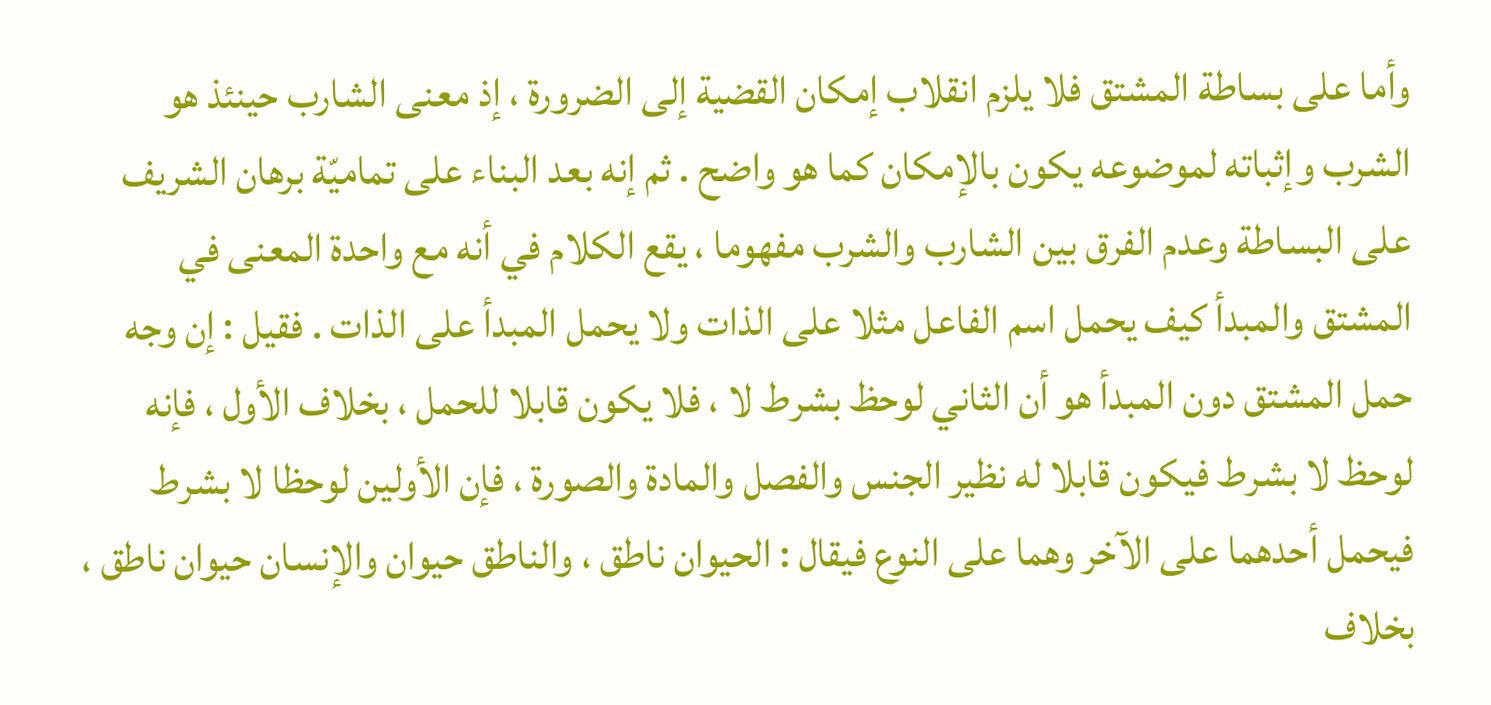وأما على بساطة المشتق فلا يلزم انقلاب إمكان القضية إلى الضرورة ، إذ معنى الشارب حينئذ هو الشرب وإثباته لموضوعه يكون بالإمكان كما هو واضح . ثم إنه بعد البناء على تماميّة برهان الشريف على البساطة وعدم الفرق بين الشارب والشرب مفهوما ، يقع الكلام في أنه مع واحدة المعنى في المشتق والمبدأ كيف يحمل اسم الفاعل مثلا على الذات ولا يحمل المبدأ على الذات . فقيل : إن وجه حمل المشتق دون المبدأ هو أن الثاني لوحظ بشرط لا ، فلا يكون قابلا للحمل ، بخلاف الأول ، فإنه لوحظ لا بشرط فيكون قابلا له نظير الجنس والفصل والمادة والصورة ، فإن الأولين لوحظا لا بشرط فيحمل أحدهما على الآخر وهما على النوع فيقال : الحيوان ناطق ، والناطق حيوان والإنسان حيوان ناطق ، بخلاف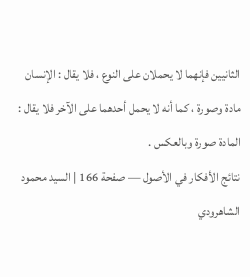الثانيين فإنهما لا يحملان على النوع ، فلا يقال : الإنسان مادة وصورة ، كما أنه لا يحمل أحدهما على الآخر فلا يقال : المادة صورة وبالعكس .
نتائج الأفكار في الأصول — صفحة 166 | السيد محمود الشاهرودي